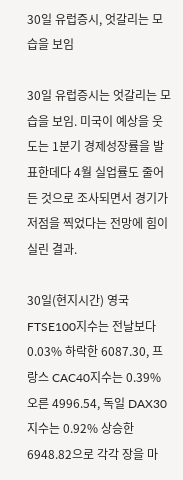30일 유럽증시, 엇갈리는 모습을 보임

30일 유럽증시는 엇갈리는 모습을 보임. 미국이 예상을 웃도는 1분기 경제성장률을 발표한데다 4월 실업률도 줄어든 것으로 조사되면서 경기가 저점을 찍었다는 전망에 힘이 실린 결과.

30일(현지시간) 영국 FTSE100지수는 전날보다 0.03% 하락한 6087.30, 프랑스 CAC40지수는 0.39% 오른 4996.54, 독일 DAX30지수는 0.92% 상승한 6948.82으로 각각 장을 마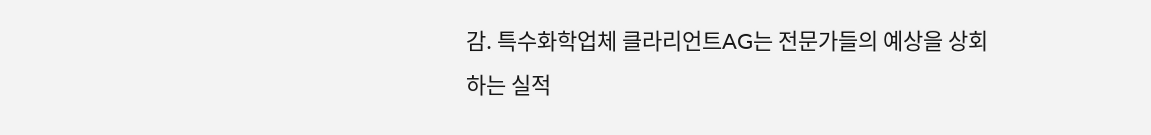감. 특수화학업체 클라리언트AG는 전문가들의 예상을 상회하는 실적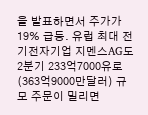을 발표하면서 주가가 19% 급등. 유럽 최대 전기전자기업 지멘스AG도 2분기 233억7000유로(363억9000만달러) 규모 주문이 밀리면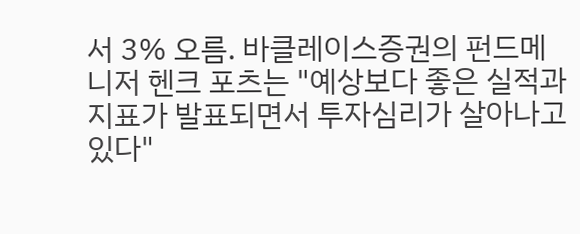서 3% 오름. 바클레이스증권의 펀드메니저 헨크 포츠는 "예상보다 좋은 실적과 지표가 발표되면서 투자심리가 살아나고 있다"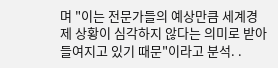며 "이는 전문가들의 예상만큼 세계경제 상황이 심각하지 않다는 의미로 받아들여지고 있기 때문"이라고 분석. .